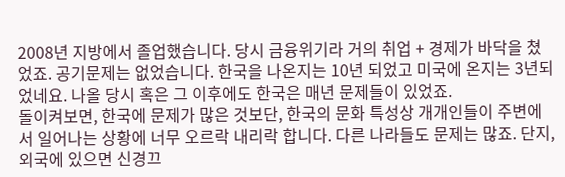2008년 지방에서 졸업했습니다. 당시 금융위기라 거의 취업 + 경제가 바닥을 쳤었죠. 공기문제는 없었습니다. 한국을 나온지는 10년 되었고 미국에 온지는 3년되었네요. 나올 당시 혹은 그 이후에도 한국은 매년 문제들이 있었죠.
돌이켜보면, 한국에 문제가 많은 것보단, 한국의 문화 특성상 개개인들이 주변에서 일어나는 상황에 너무 오르락 내리락 합니다. 다른 나라들도 문제는 많죠. 단지, 외국에 있으면 신경끄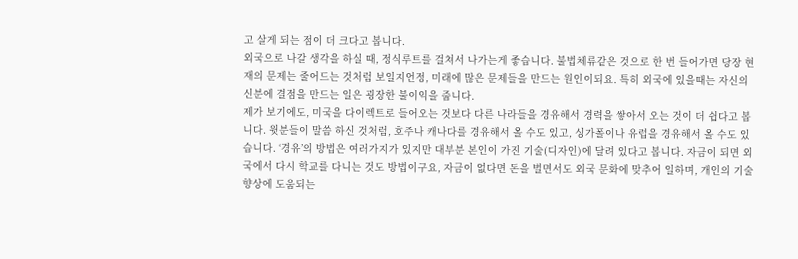고 살게 되는 점이 더 크다고 봅니다.
외국으로 나갈 생각을 하실 때, 정식루트를 걸쳐서 나가는게 좋습니다. 불법체류같은 것으로 한 번 들어가면 당장 현재의 문제는 줄어드는 것처럼 보일지언정, 미래에 많은 문제들을 만드는 원인이되요. 특히 외국에 있을때는 자신의 신분에 결점을 만드는 일은 굉장한 불이익을 줍니다.
제가 보기에도, 미국을 다이렉트로 들어오는 것보다 다른 나라들을 경유해서 경력을 쌓아서 오는 것이 더 쉽다고 봅니다. 윗분들이 말씀 하신 것처럼, 호주나 캐나다를 경유해서 올 수도 있고, 싱가폴이나 유럽을 경유해서 올 수도 있습니다. ‘경유’의 방법은 여러가지가 있지만 대부분 본인이 가진 기술(디자인)에 달려 있다고 봅니다. 자금이 되면 외국에서 다시 학교를 다니는 것도 방법이구요, 자금이 없다면 돈을 벌면서도 외국 문화에 맞추어 일하며, 개인의 기술향상에 도움되는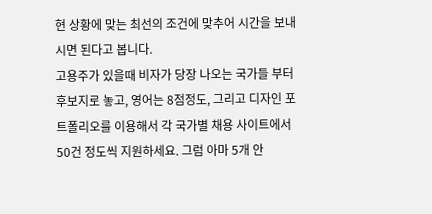현 상황에 맞는 최선의 조건에 맞추어 시간을 보내시면 된다고 봅니다.
고용주가 있을때 비자가 당장 나오는 국가들 부터 후보지로 놓고, 영어는 8점정도, 그리고 디자인 포트폴리오를 이용해서 각 국가별 채용 사이트에서 50건 정도씩 지원하세요. 그럼 아마 5개 안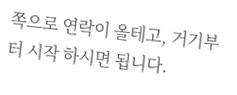쪽으로 연락이 올테고, 거기부터 시작 하시면 됩니다.